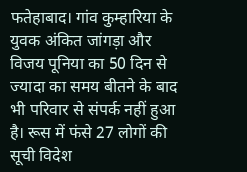फतेहाबाद। गांव कुम्हारिया के युवक अंकित जांगड़ा और विजय पूनिया का 50 दिन से ज्यादा का समय बीतने के बाद भी परिवार से संपर्क नहीं हुआ है। रूस में फंसे 27 लोगों की सूची विदेश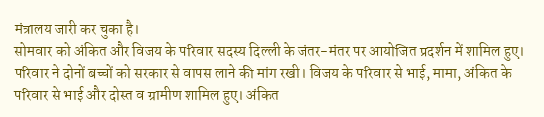मंत्रालय जारी कर चुका है।
सोमवार को अंकित और विजय के परिवार सदस्य दिल्ली के जंतर-मंतर पर आयोजित प्रदर्शन में शामिल हुए। परिवार ने दोनों बच्चों को सरकार से वापस लाने की मांग रखी। विजय के परिवार से भाई, मामा, अंकित के परिवार से भाई और दोस्त व ग्रामीण शामिल हुए। अंकित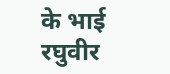के भाई रघुवीर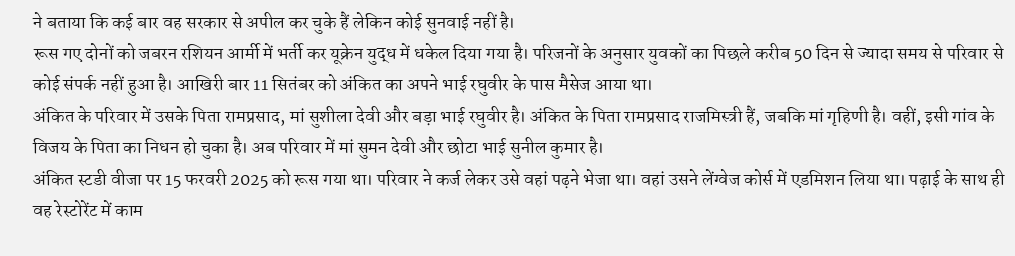ने बताया कि कई बार वह सरकार से अपील कर चुके हैं लेकिन कोई सुनवाई नहीं है।
रूस गए दोनों को जबरन रशियन आर्मी में भर्ती कर यूक्रेन युद्ध में धकेल दिया गया है। परिजनों के अनुसार युवकों का पिछले करीब 50 दिन से ज्यादा समय से परिवार से कोई संपर्क नहीं हुआ है। आखिरी बार 11 सितंबर को अंकित का अपने भाई रघुवीर के पास मैसेज आया था।
अंकित के परिवार में उसके पिता रामप्रसाद, मां सुशीला देवी और बड़ा भाई रघुवीर है। अंकित के पिता रामप्रसाद राजमिस्त्री हैं, जबकि मां गृहिणी है। वहीं, इसी गांव के विजय के पिता का निधन हो चुका है। अब परिवार में मां सुमन देवी और छोटा भाई सुनील कुमार है।
अंकित स्टडी वीजा पर 15 फरवरी 2025 को रूस गया था। परिवार ने कर्ज लेकर उसे वहां पढ़ने भेजा था। वहां उसने लेंग्वेज कोर्स में एडमिशन लिया था। पढ़ाई के साथ ही वह रेस्टोरेंट में काम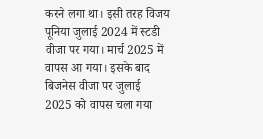करने लगा था। इसी तरह विजय पूनिया जुलाई 2024 में स्टडी वीजा पर गया। मार्च 2025 में वापस आ गया। इसके बाद बिजनेस वीजा पर जुलाई 2025 को वापस चला गया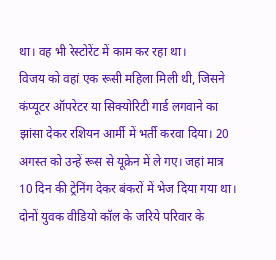था। वह भी रेस्टोरेंट में काम कर रहा था।
विजय को वहां एक रूसी महिला मिली थी, जिसने कंप्यूटर ऑपरेटर या सिक्योरिटी गार्ड लगवाने का झांसा देकर रशियन आर्मी में भर्ती करवा दिया। 20 अगस्त को उन्हें रूस से यूक्रेन में ले गए। जहां मात्र 10 दिन की ट्रेनिंग देकर बंकरों में भेज दिया गया था। दोनों युवक वीडियो कॉल के जरिये परिवार के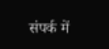संपर्क में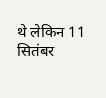थे लेकिन 11 सितंबर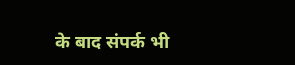के बाद संपर्क भी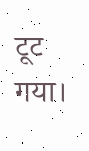टूट गया।